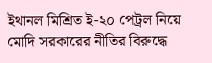ইথানল মিশ্রিত ই-২০ পেট্রল নিয়ে মোদি সরকারের নীতির বিরুদ্ধে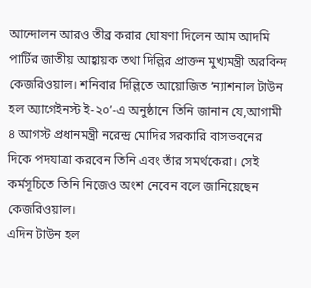আন্দোলন আরও তীব্র করার ঘোষণা দিলেন আম আদমি পার্টির জাতীয় আহ্বায়ক তথা দিল্লির প্রাক্তন মুখ্যমন্ত্রী অরবিন্দ কেজরিওয়াল। শনিবার দিল্লিতে আয়োজিত ‘ন্যাশনাল টাউন হল অ্যাগেইনস্ট ই-২০’-এ অনুষ্ঠানে তিনি জানান যে,আগামী ৪ আগস্ট প্রধানমন্ত্রী নরেন্দ্র মোদির সরকারি বাসভবনের দিকে পদযাত্রা করবেন তিনি এবং তাঁর সমর্থকেরা। সেই কর্মসূচিতে তিনি নিজেও অংশ নেবেন বলে জানিয়েছেন কেজরিওয়াল।
এদিন টাউন হল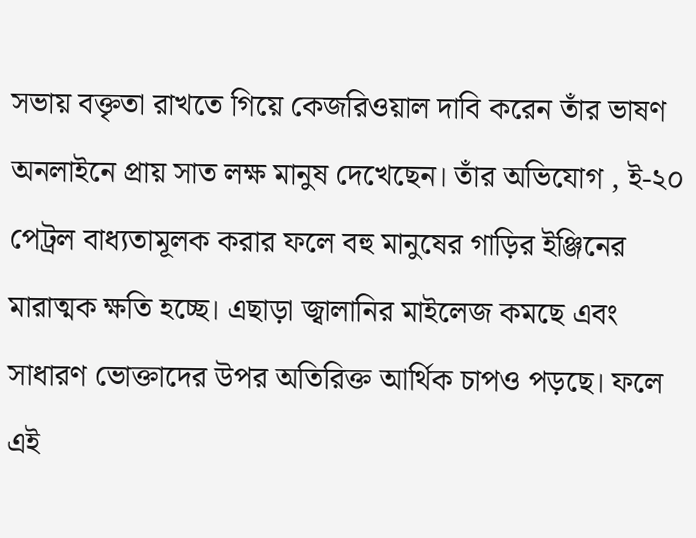সভায় বক্তৃতা রাখতে গিয়ে কেজরিওয়াল দাবি করেন তাঁর ভাষণ অনলাইনে প্রায় সাত লক্ষ মানুষ দেখেছেন। তাঁর অভিযোগ , ই-২০ পেট্রল বাধ্যতামূলক করার ফলে বহু মানুষের গাড়ির ইঞ্জিনের মারাত্মক ক্ষতি হচ্ছে। এছাড়া জ্বালানির মাইলেজ কমছে এবং সাধারণ ভোক্তাদের উপর অতিরিক্ত আর্থিক চাপও পড়ছে। ফলে এই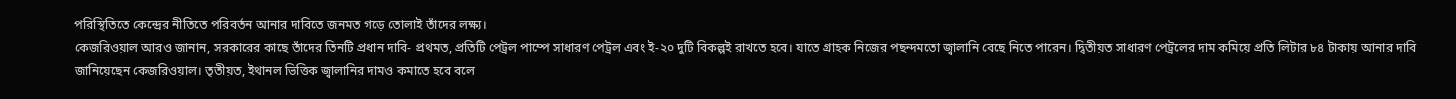পরিস্থিতিতে কেন্দ্রের নীতিতে পরিবর্তন আনার দাবিতে জনমত গড়ে তোলাই তাঁদের লক্ষ্য।
কেজরিওয়াল আরও জানান, সরকারের কাছে তাঁদের তিনটি প্রধান দাবি- প্রথমত, প্রতিটি পেট্রল পাম্পে সাধারণ পেট্রল এবং ই-২০ দুটি বিকল্পই রাখতে হবে। যাতে গ্রাহক নিজের পছন্দমতো জ্বালানি বেছে নিতে পারেন। দ্বিতীয়ত সাধারণ পেট্রলের দাম কমিয়ে প্রতি লিটার ৮৪ টাকায় আনার দাবি জানিয়েছেন কেজরিওয়াল। তৃতীয়ত, ইথানল ভিত্তিক জ্বালানির দামও কমাতে হবে বলে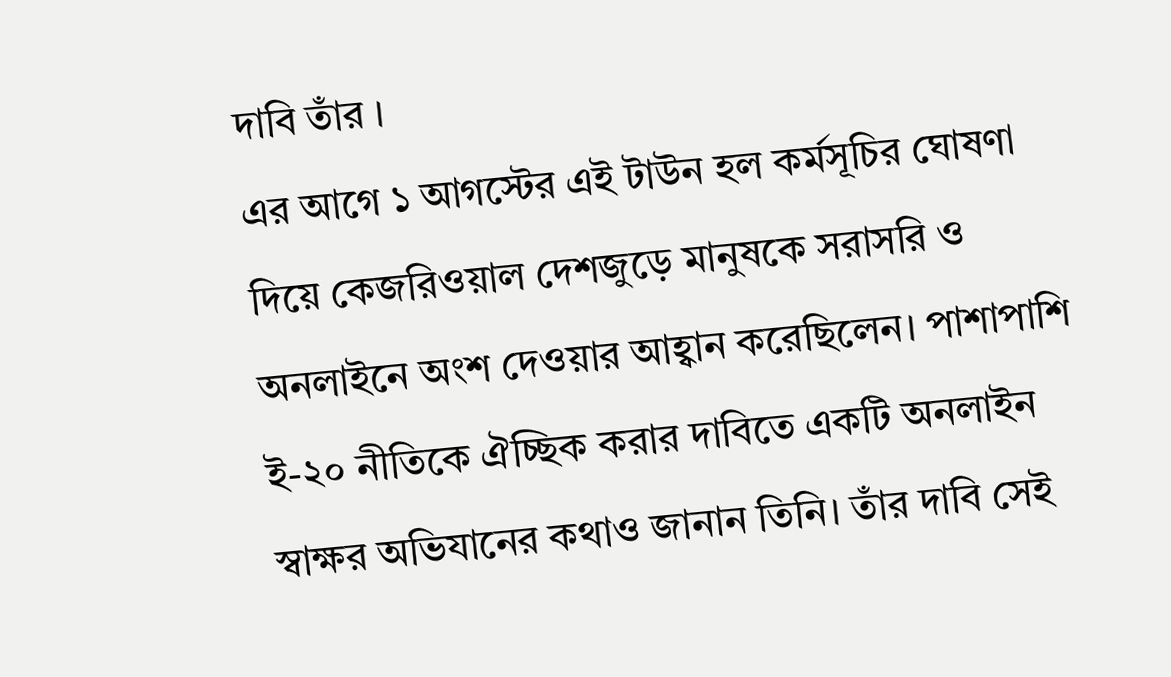দাবি তাঁর ।
এর আগে ১ আগস্টের এই টাউন হল কর্মসূচির ঘোষণা দিয়ে কেজরিওয়াল দেশজুড়ে মানুষকে সরাসরি ও অনলাইনে অংশ দেওয়ার আহ্বান করেছিলেন। পাশাপাশি ই-২০ নীতিকে ঐচ্ছিক করার দাবিতে একটি অনলাইন স্বাক্ষর অভিযানের কথাও জানান তিনি। তাঁর দাবি সেই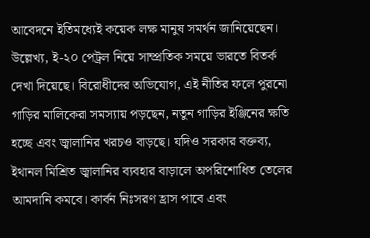আবেদনে ইতিমধ্যেই কয়েক লক্ষ মানুষ সমর্থন জানিয়েছেন।
উল্লেখ্য, ই-২০ পেট্রল নিয়ে সাম্প্রতিক সময়ে ভারতে বিতর্ক দেখা দিয়েছে। বিরোধীদের অভিযোগ, এই নীতির ফলে পুরনো গাড়ির মালিকেরা সমস্যায় পড়ছেন, নতুন গাড়ির ইঞ্জিনের ক্ষতি হচ্ছে এবং জ্বালানির খরচও বাড়ছে। যদিও সরকার বক্তব্য, ইথানল মিশ্রিত জ্বালানির ব্যবহার বাড়ালে অপরিশোধিত তেলের আমদানি কমবে। কার্বন নিঃসরণ হ্রাস পাবে এবং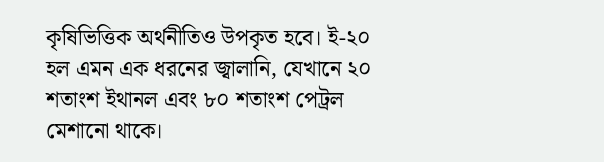কৃষিভিত্তিক অর্থনীতিও উপকৃত হবে। ই-২০ হল এমন এক ধরনের জ্বালানি, যেখানে ২০ শতাংশ ইথানল এবং ৮০ শতাংশ পেট্রল মেশানো থাকে।